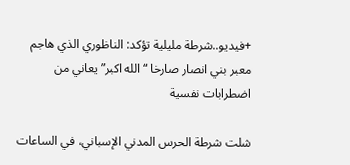+فيديو..شرطة مليلية تؤكد: الناظوري الذي هاجم معبر بني انصار صارخا “الله اكبر” يعاني من اضطرابات نفسية

شلت شرطة الحرس المدني الإسباني، في الساعات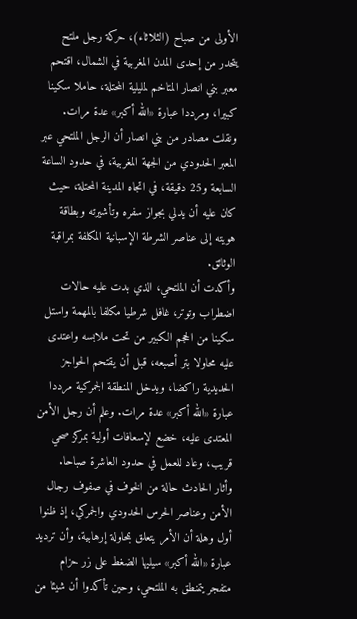الأولى من صباح (الثلاثاء)، حركة رجل ملتح يتحدر من إحدى المدن المغربية في الشمال، اقتحم معبر بني انصار المتاخم لمليلية المحتلة، حاملا سكينا كبيرا، ومرددا عبارة «الله أكبر» عدة مرات.
ونقلت مصادر من بني انصار أن الرجل الملتحي عبر المعبر الحدودي من الجهة المغربية، في حدود الساعة السابعة و25 دقيقة، في اتجاه المدينة المحتلة، حيث كان عليه أن يدلي بجواز سفره وتأشيرته وبطاقة هويته إلى عناصر الشرطة الإسبانية المكلفة بمراقبة الوثائق.
وأكدت أن الملتحي، الذي بدت عليه حالات اضطراب وتوتر، غافل شرطيا مكلفا بالمهمة واستل سكينا من الحجم الكبير من تحت ملابسه واعتدى عليه محاولا بتر أصبعه، قبل أن يقتحم الحواجز الحديدية راكضا، ويدخل المنطقة الجمركية مرددا عبارة «الله أكبر» عدة مرات. وعلم أن رجل الأمن المعتدى عليه، خضع لإسعافات أولية بمركز صحي قريب، وعاد للعمل في حدود العاشرة صباحا.
وأثار الحادث حالة من الخوف في صفوف رجال الأمن وعناصر الحرس الحدودي والجمركي، إذ ظنوا أول وهلة أن الأمر يتعلق بمحاولة إرهابية، وأن ترديد عبارة «الله أكبر» سيليها الضغط على زر حزام متفجر يتمنطق به الملتحي، وحين تأكدوا أن شيئا من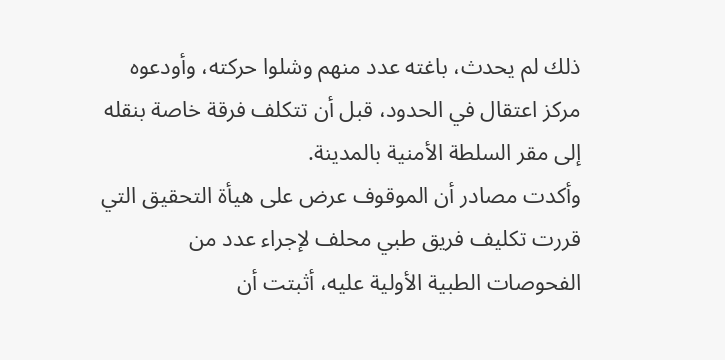ذلك لم يحدث، باغته عدد منهم وشلوا حركته، وأودعوه مركز اعتقال في الحدود، قبل أن تتكلف فرقة خاصة بنقله إلى مقر السلطة الأمنية بالمدينة.
وأكدت مصادر أن الموقوف عرض على هيأة التحقيق التي قررت تكليف فريق طبي محلف لإجراء عدد من الفحوصات الطبية الأولية عليه، أثبتت أن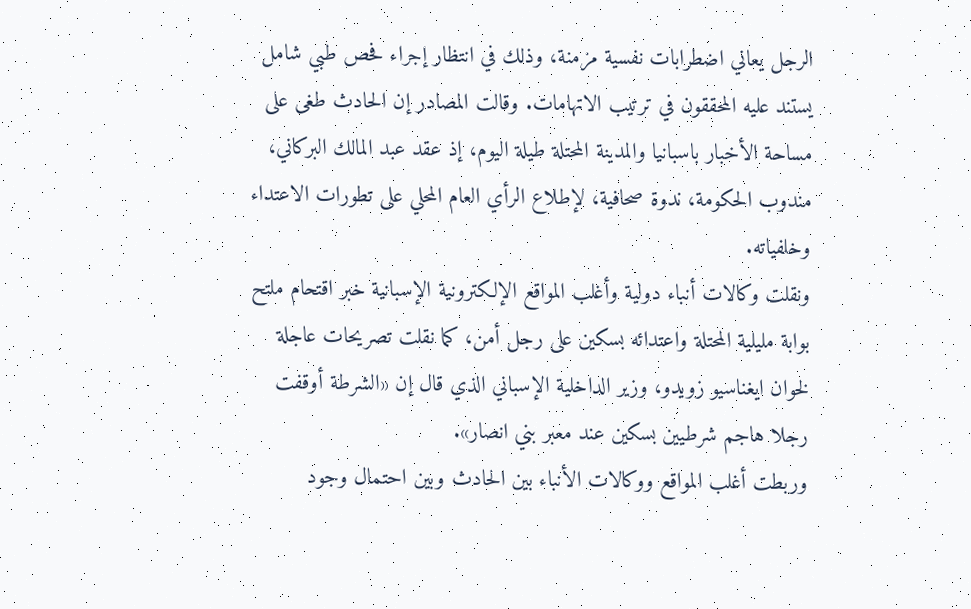الرجل يعاني اضطرابات نفسية مزمنة، وذلك في انتظار إجراء فحص طبي شامل يستند عليه المحققون في ترتيب الاتهامات. وقالت المصادر إن الحادث طغى على مساحة الأخبار باسبانيا والمدينة المحتلة طيلة اليوم، إذ عقد عبد المالك البركاني، مندوب الحكومة، ندوة صحافية، لإطلاع الرأي العام المحلي على تطورات الاعتداء وخلفياته.
ونقلت وكالات أنباء دولية وأغلب المواقع الإلكترونية الإسبانية خبر اقتحام ملتح بوابة مليلية المحتلة واعتدائه بسكين على رجل أمن، كما نقلت تصريحات عاجلة لخوان ايغناسيو زويدو، وزير الداخلية الإسباني الذي قال إن «الشرطة أوقفت رجلا هاجم شرطيين بسكين عند معبر بني انصار».
وربطت أغلب المواقع ووكالات الأنباء بين الحادث وبين احتمال وجود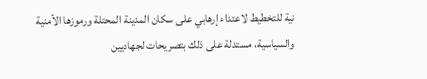نية للتخطيط لاعتداء إرهابي على سكان المدينة المحتلة ورموزها الأمنية والسياسية، مستدلة على ذلك بتصريحات لجهاديين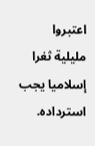اعتبروا مليلية ثغرا إسلاميا يجب استرداده.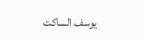يوسف الساكت